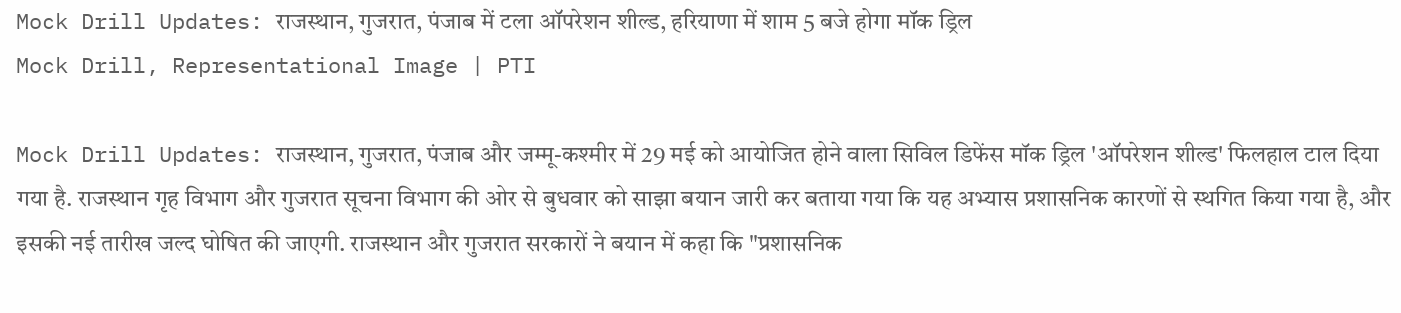Mock Drill Updates: राजस्थान, गुजरात, पंजाब में टला ऑपरेशन शील्ड, हरियाणा में शाम 5 बजे होगा मॉक ड्रिल
Mock Drill, Representational Image | PTI

Mock Drill Updates: राजस्थान, गुजरात, पंजाब और जम्मू-कश्मीर में 29 मई को आयोजित होने वाला सिविल डिफेंस मॉक ड्रिल 'ऑपरेशन शील्ड' फिलहाल टाल दिया गया है. राजस्थान गृह विभाग और गुजरात सूचना विभाग की ओर से बुधवार को साझा बयान जारी कर बताया गया कि यह अभ्यास प्रशासनिक कारणों से स्थगित किया गया है, और इसकी नई तारीख जल्द घोषित की जाएगी. राजस्थान और गुजरात सरकारों ने बयान में कहा कि "प्रशासनिक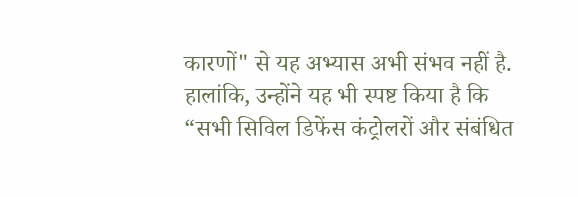कारणों" से यह अभ्यास अभी संभव नहीं है. हालांकि, उन्होंने यह भी स्पष्ट किया है कि “सभी सिविल डिफेंस कंट्रोलरों और संबंधित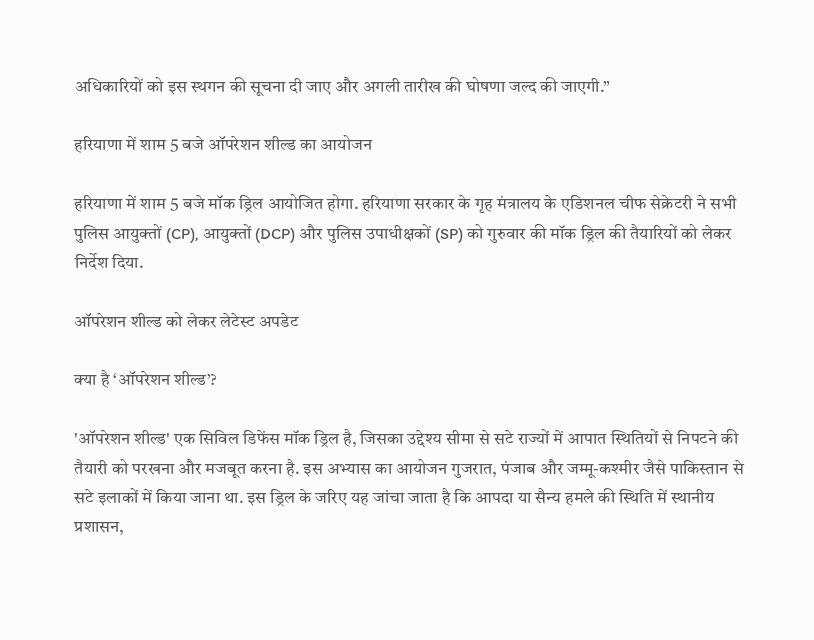अधिकारियों को इस स्थगन की सूचना दी जाए और अगली तारीख की घोषणा जल्द की जाएगी.”

हरियाणा में शाम 5 बजे ऑपरेशन शील्ड का आयोजन

हरियाणा में शाम 5 बजे मॉक ड्रिल आयोजित होगा. हरियाणा सरकार के गृह मंत्रालय के एडिशनल चीफ सेक्रेटरी ने सभी पुलिस आयुक्तों (CP), आयुक्तों (DCP) और पुलिस उपाधीक्षकों (SP) को गुरुवार की मॉक ड्रिल की तैयारियों को लेकर निर्देश दिया.

ऑपरेशन शील्ड को लेकर लेटेस्ट अपडेट

क्या है ‘ऑपरेशन शील्ड’?

'ऑपरेशन शील्ड' एक सिविल डिफेंस मॉक ड्रिल है, जिसका उद्देश्य सीमा से सटे राज्यों में आपात स्थितियों से निपटने की तैयारी को परखना और मजबूत करना है. इस अभ्यास का आयोजन गुजरात, पंजाब और जम्मू-कश्मीर जैसे पाकिस्तान से सटे इलाकों में किया जाना था. इस ड्रिल के जरिए यह जांचा जाता है कि आपदा या सैन्य हमले की स्थिति में स्थानीय प्रशासन,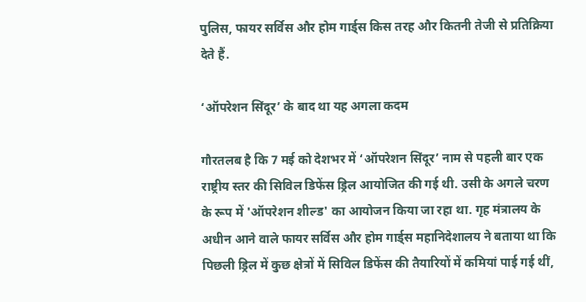पुलिस, फायर सर्विस और होम गार्ड्स किस तरह और कितनी तेजी से प्रतिक्रिया देते हैं.

‘ऑपरेशन सिंदूर’ के बाद था यह अगला कदम

गौरतलब है कि 7 मई को देशभर में ‘ऑपरेशन सिंदूर’ नाम से पहली बार एक राष्ट्रीय स्तर की सिविल डिफेंस ड्रिल आयोजित की गई थी. उसी के अगले चरण के रूप में 'ऑपरेशन शील्ड' का आयोजन किया जा रहा था. गृह मंत्रालय के अधीन आने वाले फायर सर्विस और होम गार्ड्स महानिदेशालय ने बताया था कि पिछली ड्रिल में कुछ क्षेत्रों में सिविल डिफेंस की तैयारियों में कमियां पाई गई थीं,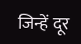जिन्हें दूर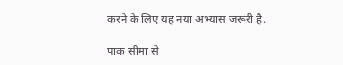करने के लिए यह नया अभ्यास जरूरी है.

पाक सीमा से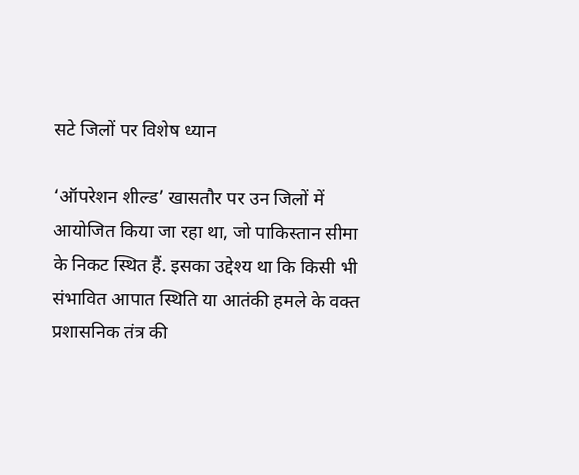सटे जिलों पर विशेष ध्यान

‘ऑपरेशन शील्ड’ खासतौर पर उन जिलों में आयोजित किया जा रहा था, जो पाकिस्तान सीमा के निकट स्थित हैं. इसका उद्देश्य था कि किसी भी संभावित आपात स्थिति या आतंकी हमले के वक्त प्रशासनिक तंत्र की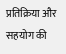प्रतिक्रिया और सहयोग की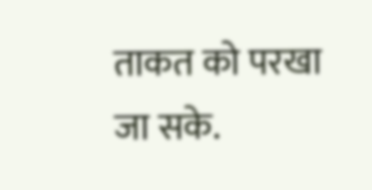ताकत को परखा जा सके.